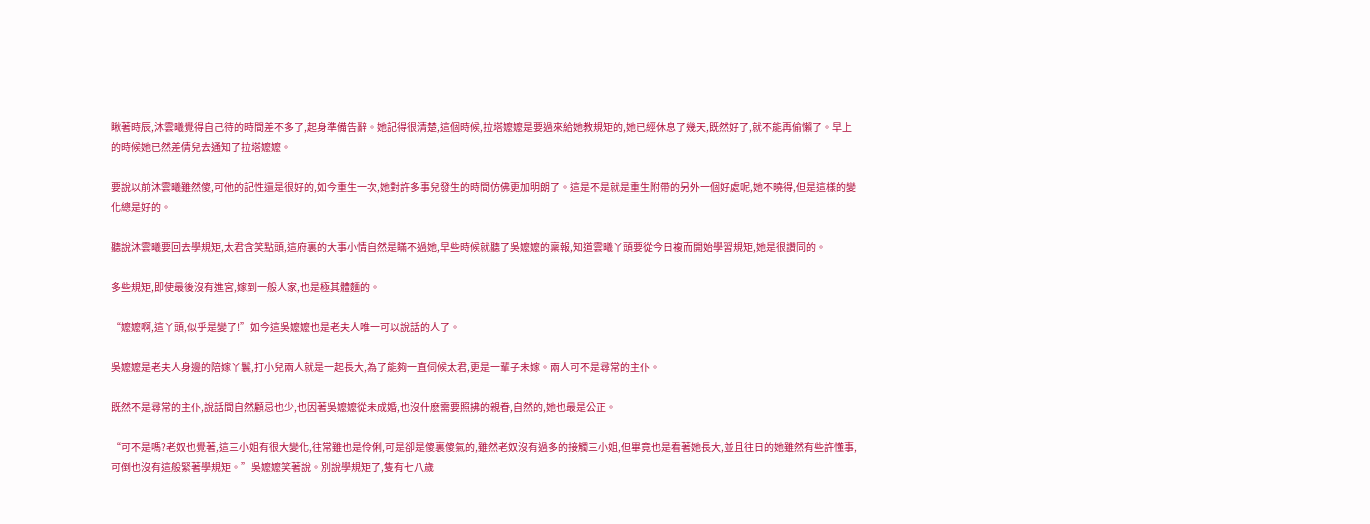瞅著時辰,沐雲曦覺得自己待的時間差不多了,起身準備告辭。她記得很清楚,這個時候,拉塔嬤嬤是要過來給她教規矩的,她已經休息了幾天,既然好了,就不能再偷懶了。早上的時候她已然差倩兒去通知了拉塔嬤嬤。

要說以前沐雲曦雖然傻,可他的記性還是很好的,如今重生一次,她對許多事兒發生的時間仿佛更加明朗了。這是不是就是重生附帶的另外一個好處呢,她不曉得,但是這樣的變化總是好的。

聽說沐雲曦要回去學規矩,太君含笑點頭,這府裏的大事小情自然是瞞不過她,早些時候就聽了吳嬤嬤的稟報,知道雲曦丫頭要從今日複而開始學習規矩,她是很讚同的。

多些規矩,即使最後沒有進宮,嫁到一般人家,也是極其體麵的。

“嬤嬤啊,這丫頭,似乎是變了!”如今這吳嬤嬤也是老夫人唯一可以說話的人了。

吳嬤嬤是老夫人身邊的陪嫁丫鬟,打小兒兩人就是一起長大,為了能夠一直伺候太君,更是一輩子未嫁。兩人可不是尋常的主仆。

既然不是尋常的主仆,說話間自然顧忌也少,也因著吳嬤嬤從未成婚,也沒什麽需要照拂的親眷,自然的,她也最是公正。

“可不是嗎?老奴也覺著,這三小姐有很大變化,往常雖也是伶俐,可是卻是傻裏傻氣的,雖然老奴沒有過多的接觸三小姐,但畢竟也是看著她長大,並且往日的她雖然有些許懂事,可倒也沒有這般緊著學規矩。”吳嬤嬤笑著說。別說學規矩了,隻有七八歲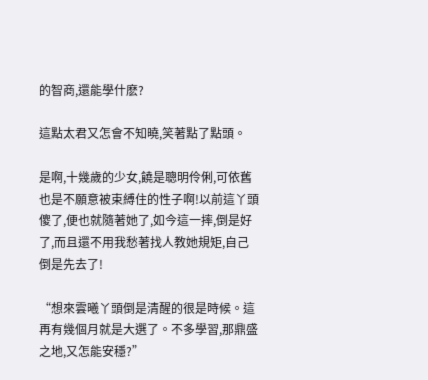的智商,還能學什麽?

這點太君又怎會不知曉,笑著點了點頭。

是啊,十幾歲的少女,饒是聰明伶俐,可依舊也是不願意被束縛住的性子啊!以前這丫頭傻了,便也就隨著她了,如今這一摔,倒是好了,而且還不用我愁著找人教她規矩,自己倒是先去了!

“想來雲曦丫頭倒是清醒的很是時候。這再有幾個月就是大選了。不多學習,那鼎盛之地,又怎能安穩?”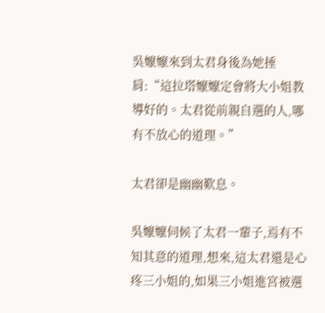吳嬤嬤來到太君身後為她捶肩:“這拉塔嬤嬤定會將大小姐教導好的。太君從前親自選的人,哪有不放心的道理。”

太君卻是幽幽歎息。

吳嬤嬤伺候了太君一輩子,焉有不知其意的道理,想來,這太君還是心疼三小姐的,如果三小姐進宮被選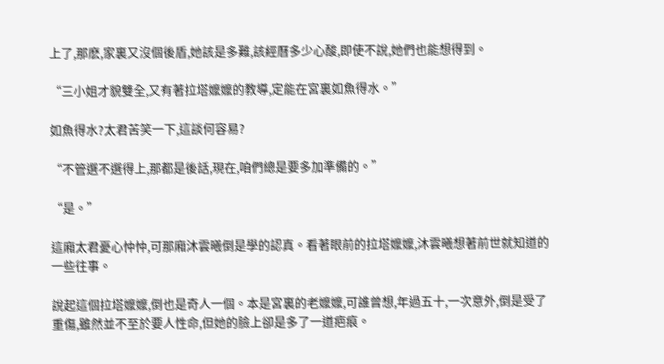上了,那麽,家裏又沒個後盾,她該是多難,該經曆多少心酸,即使不說,她們也能想得到。

“三小姐才貌雙全,又有著拉塔嬤嬤的教導,定能在宮裏如魚得水。”

如魚得水?太君苦笑一下,這談何容易?

“不管選不選得上,那都是後話,現在,咱們總是要多加準備的。”

“是。”

這廂太君憂心忡忡,可那廂沐雲曦倒是學的認真。看著眼前的拉塔嬤嬤,沐雲曦想著前世就知道的一些往事。

說起這個拉塔嬤嬤,倒也是奇人一個。本是宮裏的老嬤嬤,可誰曾想,年過五十,一次意外,倒是受了重傷,雖然並不至於要人性命,但她的臉上卻是多了一道疤痕。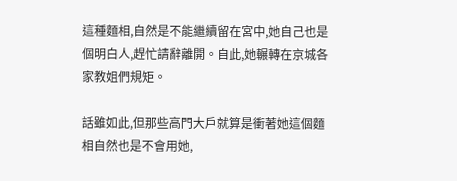這種麵相,自然是不能繼續留在宮中,她自己也是個明白人,趕忙請辭離開。自此,她輾轉在京城各家教姐們規矩。

話雖如此,但那些高門大戶就算是衝著她這個麵相自然也是不會用她,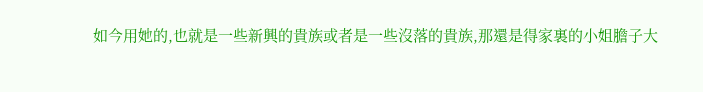如今用她的,也就是一些新興的貴族或者是一些沒落的貴族,那還是得家裏的小姐膽子大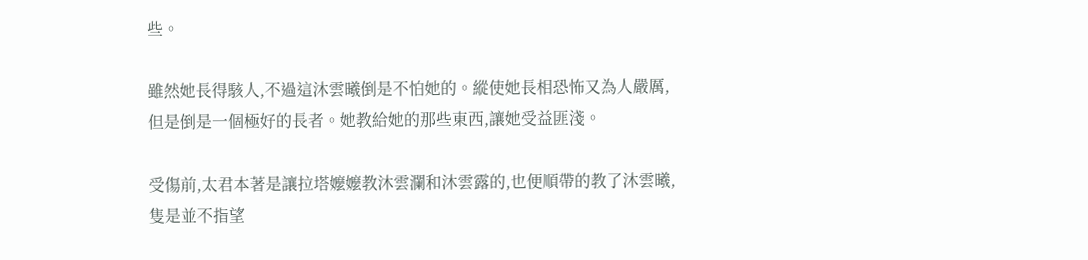些。

雖然她長得駭人,不過這沐雲曦倒是不怕她的。縱使她長相恐怖又為人嚴厲,但是倒是一個極好的長者。她教給她的那些東西,讓她受益匪淺。

受傷前,太君本著是讓拉塔嬤嬤教沐雲瀾和沐雲露的,也便順帶的教了沐雲曦,隻是並不指望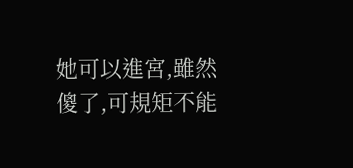她可以進宮,雖然傻了,可規矩不能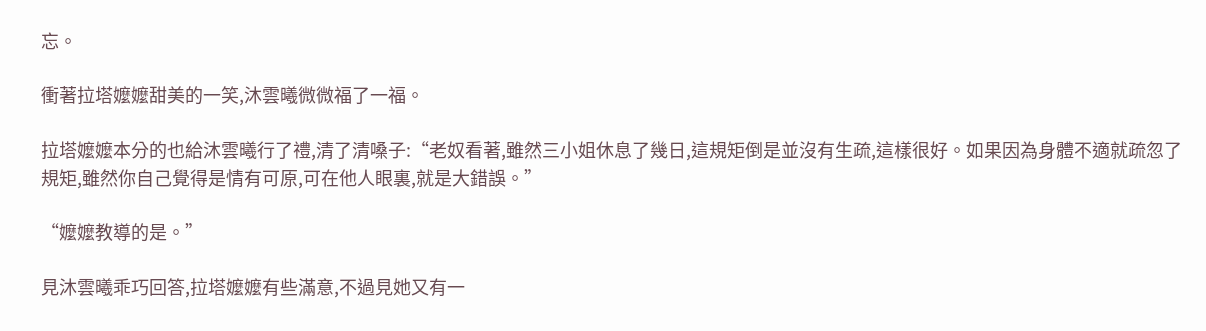忘。

衝著拉塔嬤嬤甜美的一笑,沐雲曦微微福了一福。

拉塔嬤嬤本分的也給沐雲曦行了禮,清了清嗓子:“老奴看著,雖然三小姐休息了幾日,這規矩倒是並沒有生疏,這樣很好。如果因為身體不適就疏忽了規矩,雖然你自己覺得是情有可原,可在他人眼裏,就是大錯誤。”

“嬤嬤教導的是。”

見沐雲曦乖巧回答,拉塔嬤嬤有些滿意,不過見她又有一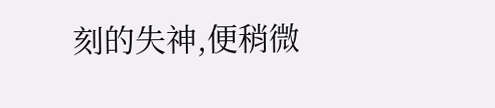刻的失神,便稍微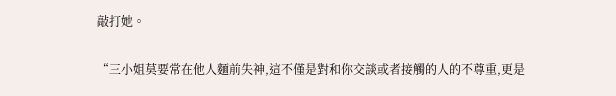敲打她。

“三小姐莫要常在他人麵前失神,這不僅是對和你交談或者接觸的人的不尊重,更是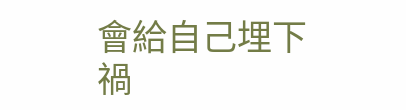會給自己埋下禍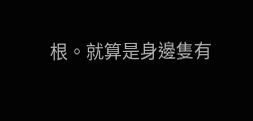根。就算是身邊隻有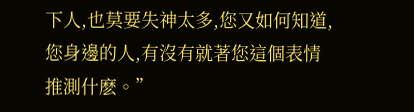下人,也莫要失神太多,您又如何知道,您身邊的人,有沒有就著您這個表情推測什麽。”